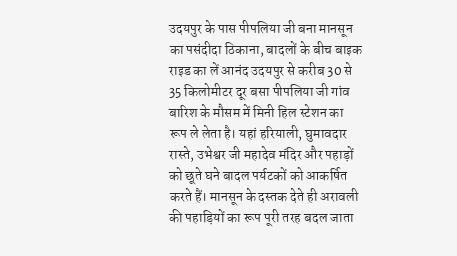उदयपुर के पास पीपलिया जी बना मानसून का पसंदीदा ठिकाना, बादलों के बीच बाइक राइड का लें आनंद उदयपुर से करीब 30 से 35 किलोमीटर दूर बसा पीपलिया जी गांव बारिश के मौसम में मिनी हिल स्टेशन का रूप ले लेता है। यहां हरियाली, घुमावदार रास्ते, उभेश्वर जी महादेव मंदिर और पहाड़ों को छूते घने बादल पर्यटकों को आकर्षित करते हैं। मानसून के दस्तक देते ही अरावली की पहाड़ियों का रूप पूरी तरह बदल जाता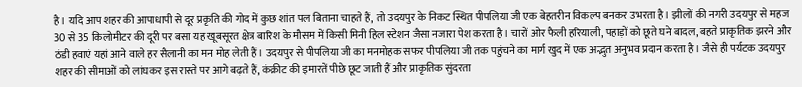है। यदि आप शहर की आपाधापी से दूर प्रकृति की गोद में कुछ शांत पल बिताना चाहते हैं, तो उदयपुर के निकट स्थित पीपलिया जी एक बेहतरीन विकल्प बनकर उभरता है। झीलों की नगरी उदयपुर से महज 30 से 35 किलोमीटर की दूरी पर बसा यह खूबसूरत क्षेत्र बारिश के मौसम में किसी मिनी हिल स्टेशन जैसा नजारा पेश करता है। चारों ओर फैली हरियाली, पहाड़ों को छूते घने बादल, बहते प्राकृतिक झरने और ठंडी हवाएं यहां आने वाले हर सैलानी का मन मोह लेती हैं। उदयपुर से पीपलिया जी का मनमोहक सफर पीपलिया जी तक पहुंचने का मार्ग खुद में एक अद्भुत अनुभव प्रदान करता है। जैसे ही पर्यटक उदयपुर शहर की सीमाओं को लांघकर इस रास्ते पर आगे बढ़ते हैं, कंक्रीट की इमारतें पीछे छूट जाती हैं और प्राकृतिक सुंदरता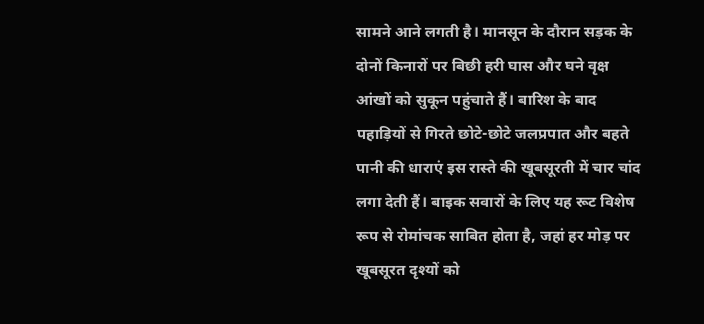सामने आने लगती है। मानसून के दौरान सड़क के दोनों किनारों पर बिछी हरी घास और घने वृक्ष आंखों को सुकून पहुंचाते हैं। बारिश के बाद पहाड़ियों से गिरते छोटे-छोटे जलप्रपात और बहते पानी की धाराएं इस रास्ते की खूबसूरती में चार चांद लगा देती हैं। बाइक सवारों के लिए यह रूट विशेष रूप से रोमांचक साबित होता है, जहां हर मोड़ पर खूबसूरत दृश्यों को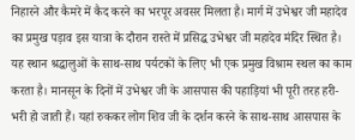निहारने और कैमरे में कैद करने का भरपूर अवसर मिलता है। मार्ग में उभेश्वर जी महादेव का प्रमुख पड़ाव इस यात्रा के दौरान रास्ते में प्रसिद्ध उभेश्वर जी महादेव मंदिर स्थित है। यह स्थान श्रद्धालुओं के साथ-साथ पर्यटकों के लिए भी एक प्रमुख विश्राम स्थल का काम करता है। मानसून के दिनों में उभेश्वर जी के आसपास की पहाड़ियां भी पूरी तरह हरी-भरी हो जाती हैं। यहां रुककर लोग शिव जी के दर्शन करने के साथ-साथ आसपास के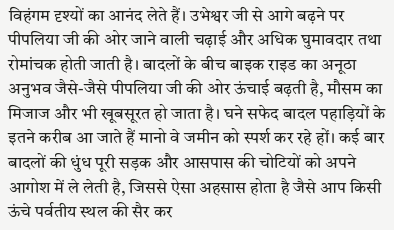विहंगम दृश्यों का आनंद लेते हैं। उभेश्वर जी से आगे बढ़ने पर पीपलिया जी की ओर जाने वाली चढ़ाई और अधिक घुमावदार तथा रोमांचक होती जाती है। बादलों के बीच बाइक राइड का अनूठा अनुभव जैसे-जैसे पीपलिया जी की ओर ऊंचाई बढ़ती है, मौसम का मिजाज और भी खूबसूरत हो जाता है। घने सफेद बादल पहाड़ियों के इतने करीब आ जाते हैं मानो वे जमीन को स्पर्श कर रहे हों। कई बार बादलों की धुंध पूरी सड़क और आसपास की चोटियों को अपने आगोश में ले लेती है, जिससे ऐसा अहसास होता है जैसे आप किसी ऊंचे पर्वतीय स्थल की सैर कर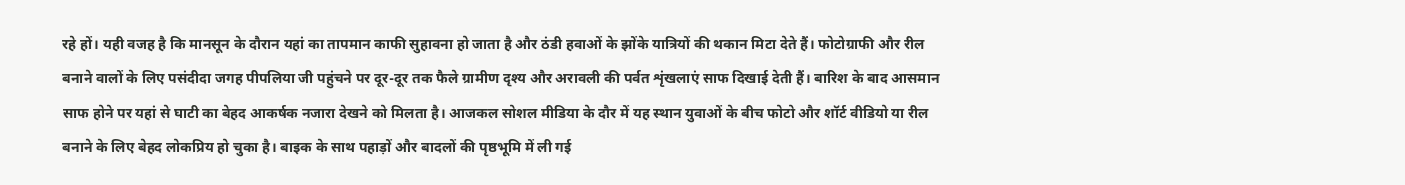रहे हों। यही वजह है कि मानसून के दौरान यहां का तापमान काफी सुहावना हो जाता है और ठंडी हवाओं के झोंके यात्रियों की थकान मिटा देते हैं। फोटोग्राफी और रील बनाने वालों के लिए पसंदीदा जगह पीपलिया जी पहुंचने पर दूर-दूर तक फैले ग्रामीण दृश्य और अरावली की पर्वत शृंखलाएं साफ दिखाई देती हैं। बारिश के बाद आसमान साफ होने पर यहां से घाटी का बेहद आकर्षक नजारा देखने को मिलता है। आजकल सोशल मीडिया के दौर में यह स्थान युवाओं के बीच फोटो और शॉर्ट वीडियो या रील बनाने के लिए बेहद लोकप्रिय हो चुका है। बाइक के साथ पहाड़ों और बादलों की पृष्ठभूमि में ली गई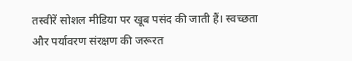तस्वीरें सोशल मीडिया पर खूब पसंद की जाती हैं। स्वच्छता और पर्यावरण संरक्षण की जरूरत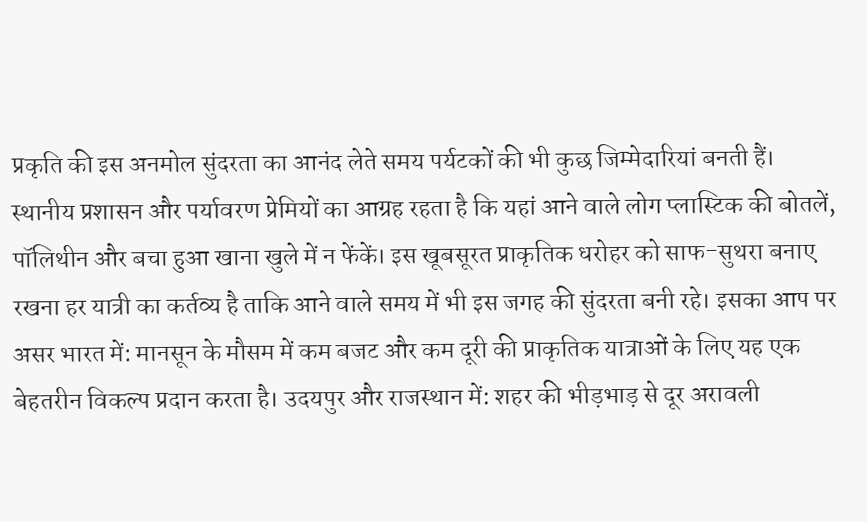प्रकृति की इस अनमोल सुंदरता का आनंद लेते समय पर्यटकों की भी कुछ जिम्मेदारियां बनती हैं। स्थानीय प्रशासन और पर्यावरण प्रेमियों का आग्रह रहता है कि यहां आने वाले लोग प्लास्टिक की बोतलें, पॉलिथीन और बचा हुआ खाना खुले में न फेंकें। इस खूबसूरत प्राकृतिक धरोहर को साफ-सुथरा बनाए रखना हर यात्री का कर्तव्य है ताकि आने वाले समय में भी इस जगह की सुंदरता बनी रहे। इसका आप पर असर भारत में: मानसून के मौसम में कम बजट और कम दूरी की प्राकृतिक यात्राओं के लिए यह एक बेहतरीन विकल्प प्रदान करता है। उदयपुर और राजस्थान में: शहर की भीड़भाड़ से दूर अरावली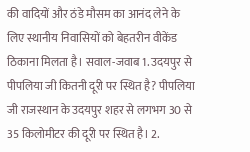की वादियों और ठंडे मौसम का आनंद लेने के लिए स्थानीय निवासियों को बेहतरीन वीकेंड ठिकाना मिलता है। सवाल-जवाब 1. उदयपुर से पीपलिया जी कितनी दूरी पर स्थित है? पीपलिया जी राजस्थान के उदयपुर शहर से लगभग 30 से 35 किलोमीटर की दूरी पर स्थित है। 2.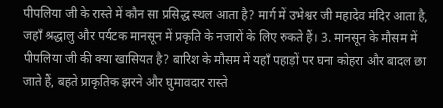पीपलिया जी के रास्ते में कौन सा प्रसिद्ध स्थल आता है? मार्ग में उभेश्वर जी महादेव मंदिर आता है, जहाँ श्रद्धालु और पर्यटक मानसून में प्रकृति के नजारों के लिए रुकते हैं। 3. मानसून के मौसम में पीपलिया जी की क्या खासियत है? बारिश के मौसम में यहाँ पहाड़ों पर घना कोहरा और बादल छा जाते हैं, बहते प्राकृतिक झरने और घुमावदार रास्ते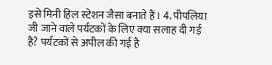इसे मिनी हिल स्टेशन जैसा बनाते हैं। 4. पीपलिया जी जाने वाले पर्यटकों के लिए क्या सलाह दी गई है? पर्यटकों से अपील की गई है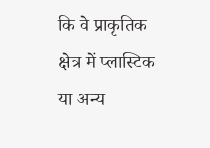कि वे प्राकृतिक क्षेत्र में प्लास्टिक या अन्य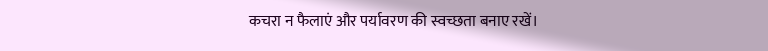कचरा न फैलाएं और पर्यावरण की स्वच्छता बनाए रखें।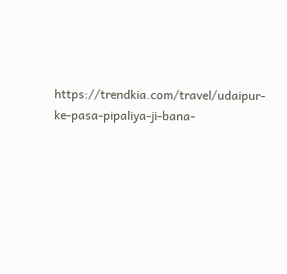https://trendkia.com/travel/udaipur-ke-pasa-pipaliya-ji-bana-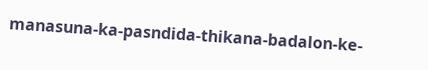manasuna-ka-pasndida-thikana-badalon-ke-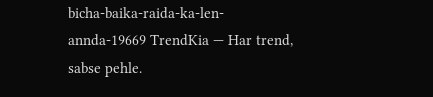bicha-baika-raida-ka-len-annda-19669 TrendKia — Har trend, sabse pehle.